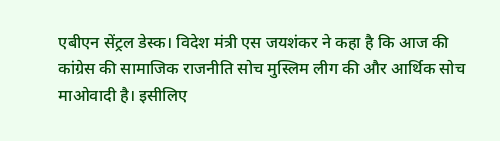एबीएन सेंट्रल डेस्क। विदेश मंत्री एस जयशंकर ने कहा है कि आज की कांग्रेस की सामाजिक राजनीति सोच मुस्लिम लीग की और आर्थिक सोच माओवादी है। इसीलिए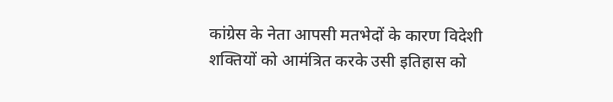कांग्रेस के नेता आपसी मतभेदों के कारण विदेशी शक्तियों को आमंत्रित करके उसी इतिहास को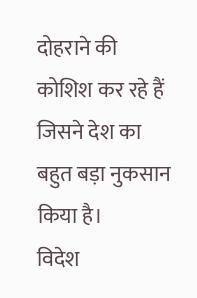दोहराने की कोशिश कर रहे हैं जिसने देश का बहुत बड़ा नुकसान किया है।
विदेश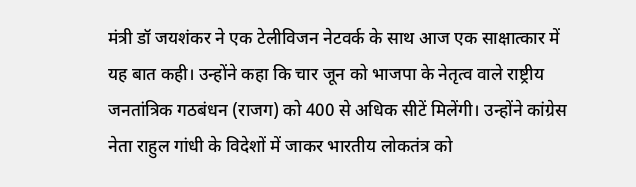मंत्री डॉ जयशंकर ने एक टेलीविजन नेटवर्क के साथ आज एक साक्षात्कार में यह बात कही। उन्होंने कहा कि चार जून को भाजपा के नेतृत्व वाले राष्ट्रीय जनतांत्रिक गठबंधन (राजग) को 400 से अधिक सीटें मिलेंगी। उन्होंने कांग्रेस नेता राहुल गांधी के विदेशों में जाकर भारतीय लोकतंत्र को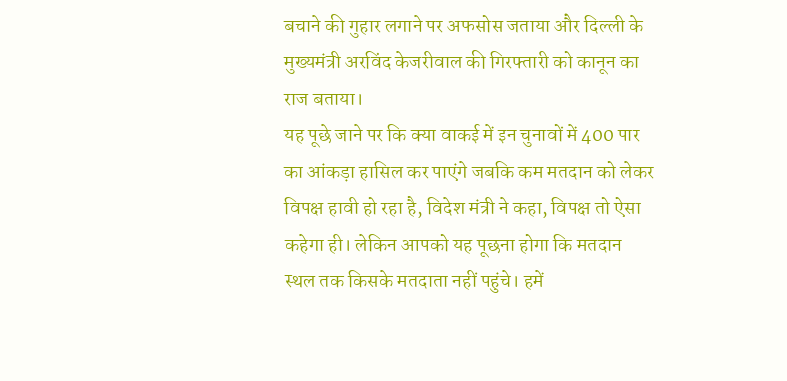बचाने की गुहार लगाने पर अफसोस जताया और दिल्ली के मुख्यमंत्री अरविंद केजरीवाल की गिरफ्तारी को कानून का राज बताया।
यह पूछे जाने पर कि क्या वाकई में इन चुनावों में 400 पार का आंकड़ा हासिल कर पाएंगे जबकि कम मतदान को लेकर विपक्ष हावी हो रहा है, विदेश मंत्री ने कहा, विपक्ष तो ऐसा कहेगा ही। लेकिन आपको यह पूछना होगा कि मतदान स्थल तक किसके मतदाता नहीं पहुंचे। हमें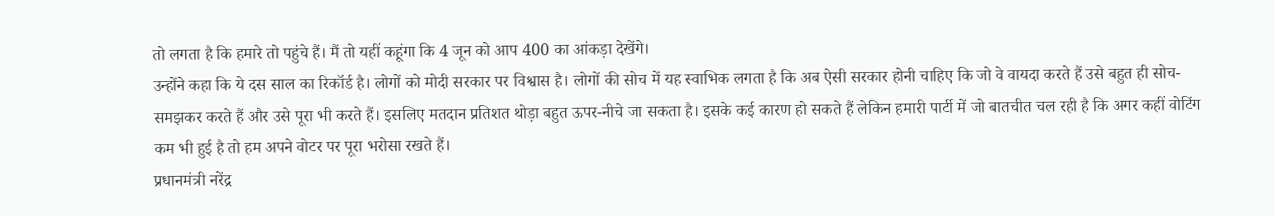तो लगता है कि हमारे तो पहुंचे हैं। मैं तो यहीं कहूंगा कि 4 जून को आप 400 का आंकड़ा देखेंगे।
उन्होंने कहा कि ये दस साल का रिकॉर्ड है। लोगों को मोदी सरकार पर विश्वास है। लोगों की सोच में यह स्वाभिक लगता है कि अब ऐसी सरकार होनी चाहिए कि जो वे वायदा करते हैं उसे बहुत ही सोच-समझकर करते हैं और उसे पूरा भी करते हैं। इसलिए मतदान प्रतिशत थोड़ा बहुत ऊपर-नीचे जा सकता है। इसके कई कारण हो सकते हैं लेकिन हमारी पार्टी में जो बातचीत चल रही है कि अगर कहीं वोटिंग कम भी हुई है तो हम अपने वोटर पर पूरा भरोसा रखते हैं।
प्रधानमंत्री नरेंद्र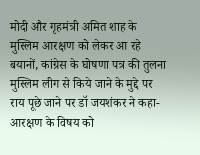मोदी और गृहमंत्री अमित शाह के मुस्लिम आरक्षण को लेकर आ रहे बयानों, कांग्रेस के घोषणा पत्र की तुलना मुस्लिम लीग से किये जाने के मुद्दे पर राय पूछे जाने पर डॉ जयशंकर ने कहा- आरक्षण के विषय को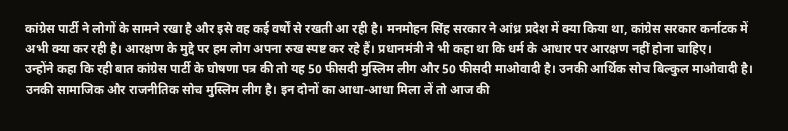कांग्रेस पार्टी ने लोगों के सामने रखा है और इसे वह कई वर्षों से रखती आ रही है। मनमोहन सिंह सरकार ने आंध्र प्रदेश में क्या किया था, कांग्रेस सरकार कर्नाटक में अभी क्या कर रही है। आरक्षण के मुद्दे पर हम लोग अपना रुख स्पष्ट कर रहे हैं। प्रधानमंत्री ने भी कहा था कि धर्म के आधार पर आरक्षण नहीं होना चाहिए।
उन्होंने कहा कि रही बात कांग्रेस पार्टी के घोषणा पत्र की तो यह 50 फीसदी मुस्लिम लीग और 50 फीसदी माओवादी है। उनकी आर्थिक सोच बिल्कुल माओवादी है। उनकी सामाजिक और राजनीतिक सोच मुस्लिम लीग है। इन दोनों का आधा-आधा मिला लें तो आज की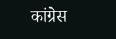कांग्रेस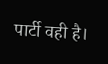पार्टी वही है।